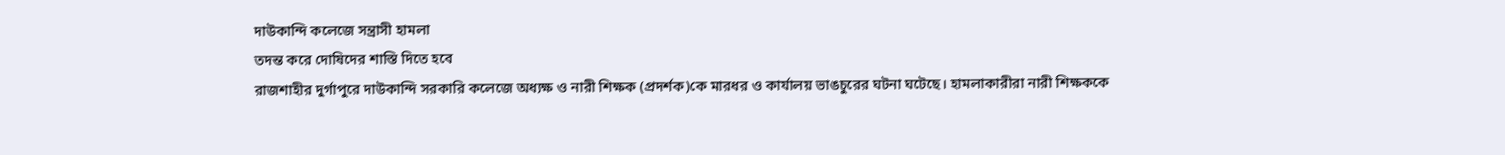দাউকান্দি কলেজে সন্ত্রাসী হামলা
তদন্ত করে দোষিদের শাস্তি দিতে হবে
রাজশাহীর দুর্গাপুরে দাউকান্দি সরকারি কলেজে অধ্যক্ষ ও নারী শিক্ষক (প্রদর্শক)কে মারধর ও কার্যালয় ভাঙচুরের ঘটনা ঘটেছে। হামলাকারীরা নারী শিক্ষককে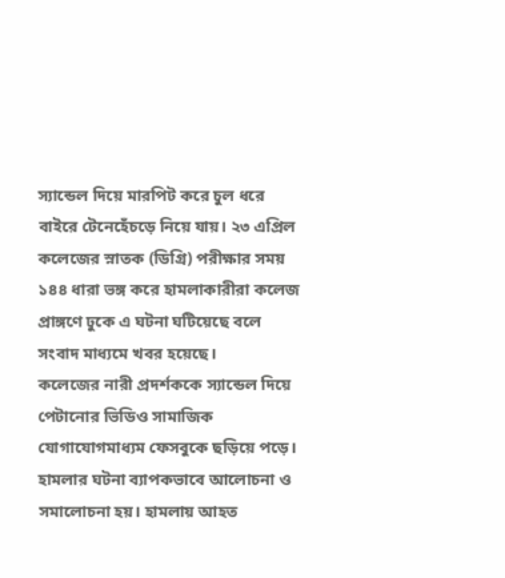স্যান্ডেল দিয়ে মারপিট করে চুল ধরে বাইরে টেনেহেঁচড়ে নিয়ে যায়। ২৩ এপ্রিল কলেজের স্নাতক (ডিগ্রি) পরীক্ষার সময় ১৪৪ ধারা ভঙ্গ করে হামলাকারীরা কলেজ প্রাঙ্গণে ঢুকে এ ঘটনা ঘটিয়েছে বলে সংবাদ মাধ্যমে খবর হয়েছে।
কলেজের নারী প্রদর্শককে স্যান্ডেল দিয়ে পেটানোর ভিডিও সামাজিক যোগাযোগমাধ্যম ফেসবুকে ছড়িয়ে পড়ে। হামলার ঘটনা ব্যাপকভাবে আলোচনা ও সমালোচনা হয়। হামলায় আহত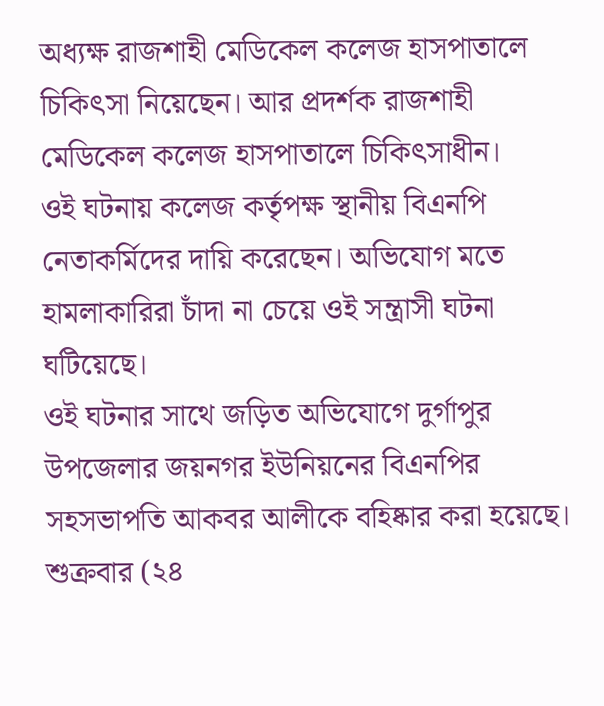অধ্যক্ষ রাজশাহী মেডিকেল কলেজ হাসপাতালে চিকিৎসা নিয়েছেন। আর প্রদর্শক রাজশাহী মেডিকেল কলেজ হাসপাতালে চিকিৎসাধীন।
ওই ঘটনায় কলেজ কর্তৃপক্ষ স্থানীয় বিএনপি নেতাকর্মিদের দায়ি করেছেন। অভিযোগ মতে হামলাকারিরা চাঁদা না চেয়ে ওই সন্ত্রাসী ঘটনা ঘটিয়েছে।
ওই ঘটনার সাথে জড়িত অভিযোগে দুর্গাপুর উপজেলার জয়নগর ইউনিয়নের বিএনপির সহসভাপতি আকবর আলীকে বহিষ্কার করা হয়েছে। শুক্রবার (২৪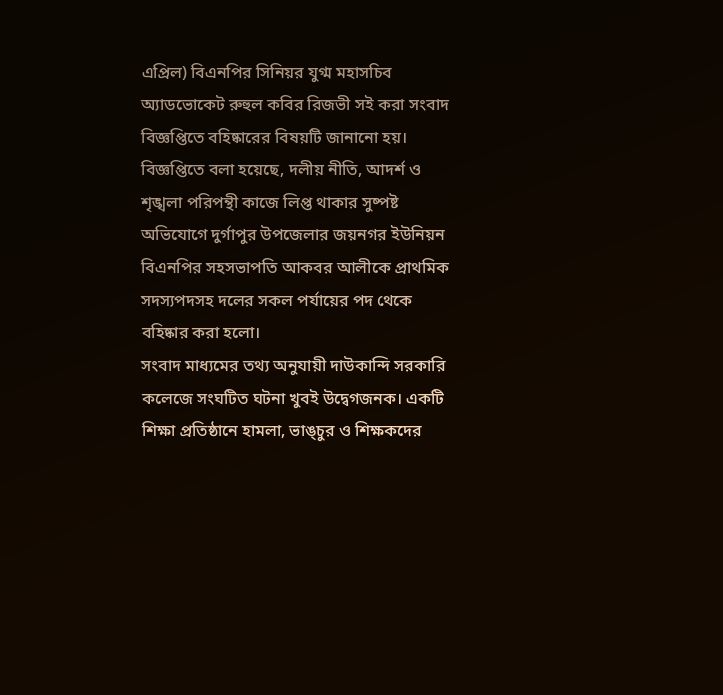এপ্রিল) বিএনপির সিনিয়র যুগ্ম মহাসচিব অ্যাডভোকেট রুহুল কবির রিজভী সই করা সংবাদ বিজ্ঞপ্তিতে বহিষ্কারের বিষয়টি জানানো হয়। বিজ্ঞপ্তিতে বলা হয়েছে, দলীয় নীতি, আদর্শ ও শৃঙ্খলা পরিপন্থী কাজে লিপ্ত থাকার সুষ্পষ্ট অভিযোগে দুর্গাপুর উপজেলার জয়নগর ইউনিয়ন বিএনপির সহসভাপতি আকবর আলীকে প্রাথমিক সদস্যপদসহ দলের সকল পর্যায়ের পদ থেকে বহিষ্কার করা হলো।
সংবাদ মাধ্যমের তথ্য অনুযায়ী দাউকান্দি সরকারি কলেজে সংঘটিত ঘটনা খুবই উদ্বেগজনক। একটি শিক্ষা প্রতিষ্ঠানে হামলা, ভাঙ্চুর ও শিক্ষকদের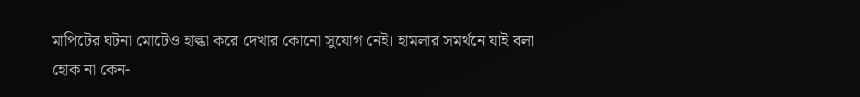মাপিটের ঘটনা মোটেও হাল্কা করে দেখার কোনো সুযোগ নেই। হামলার সমর্থনে যাই বলা হোক না কেন-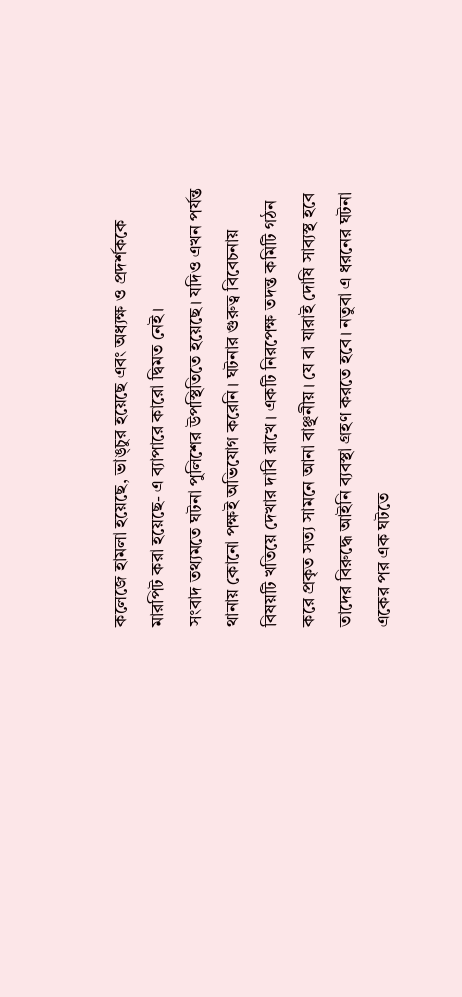কলেজে হামলা হয়েছে, ভাঙ্চুর হয়েছে এবং অধ্যক্ষ ও প্রদর্শককে মারপিট করা হয়েছে- এ ব্যাপারে কারো দ্বিমত নেই।
সংবাদ তথ্যমতে ঘটনা পুলিশের উপস্থিতিতে হয়েছে। যদিও এখন পর্যন্ত থানায় কোনো পক্ষই অভিযোগ করেনি। ঘটনার গুরুত্ব বিবেচনায় বিষয়টি খতিয়ে দেখার দাবি রাখে। একটি নিরপেক্ষ তদন্ত কমিটি গঠন করে প্রকৃত সত্য সামনে আনা বাঞ্ছনীয়। যে বা যারাই দোষি সাব্যস্থ হবে তাদের বিরুদ্ধে আইনি ব্যবস্থা গ্রহণ করতে হবে। নতুবা এ ধরনের ঘটনা একের পর এক ঘটতে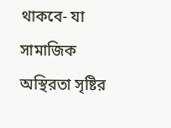থাকবে- যা সামাজিক অস্থিরতা সৃষ্টির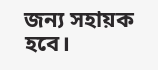জন্য সহায়ক হবে।